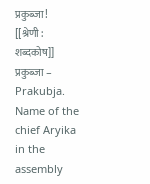प्रकुब्जा!
[[श्रेणी : शब्दकोष]] प्रकुब्जा – Prakubja. Name of the chief Aryika in the assembly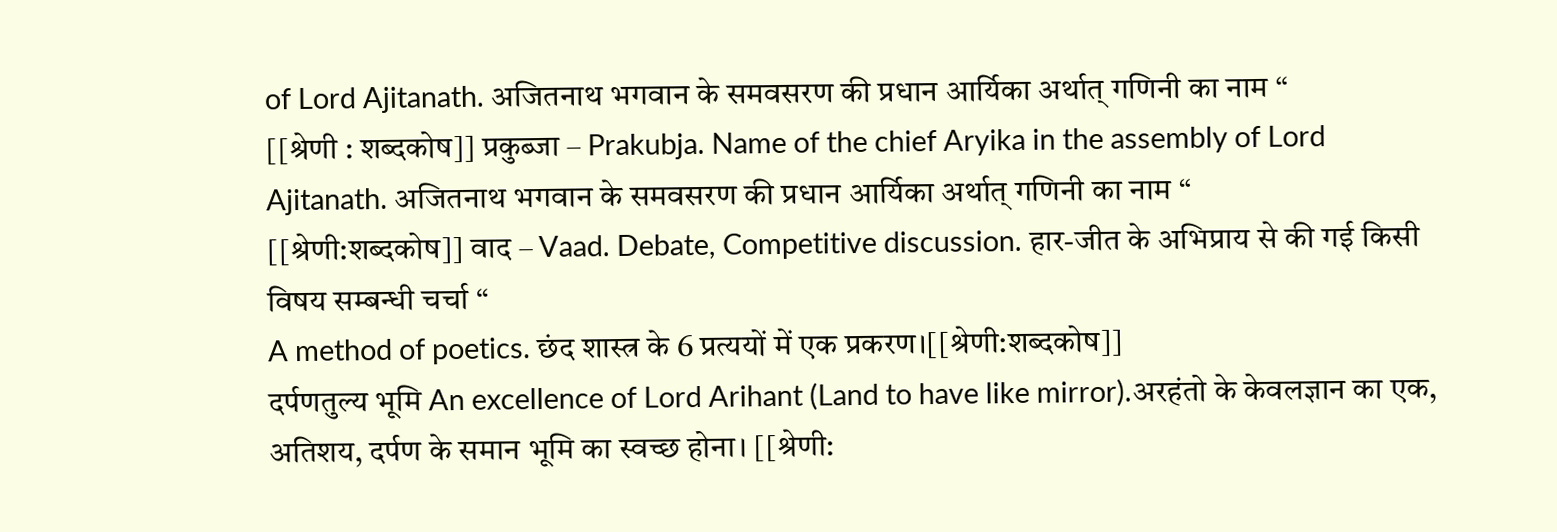of Lord Ajitanath. अजितनाथ भगवान के समवसरण की प्रधान आर्यिका अर्थात् गणिनी का नाम “
[[श्रेणी : शब्दकोष]] प्रकुब्जा – Prakubja. Name of the chief Aryika in the assembly of Lord Ajitanath. अजितनाथ भगवान के समवसरण की प्रधान आर्यिका अर्थात् गणिनी का नाम “
[[श्रेणी:शब्दकोष]] वाद – Vaad. Debate, Competitive discussion. हार-जीत के अभिप्राय से की गई किसी विषय सम्बन्धी चर्चा “
A method of poetics. छंद शास्त्र के 6 प्रत्ययों में एक प्रकरण।[[श्रेणी:शब्दकोष]]
दर्पणतुल्य भूमि An excellence of Lord Arihant (Land to have like mirror).अरहंतो के केवलज्ञान का एक, अतिशय, दर्पण के समान भूमि का स्वच्छ होना। [[श्रेणी: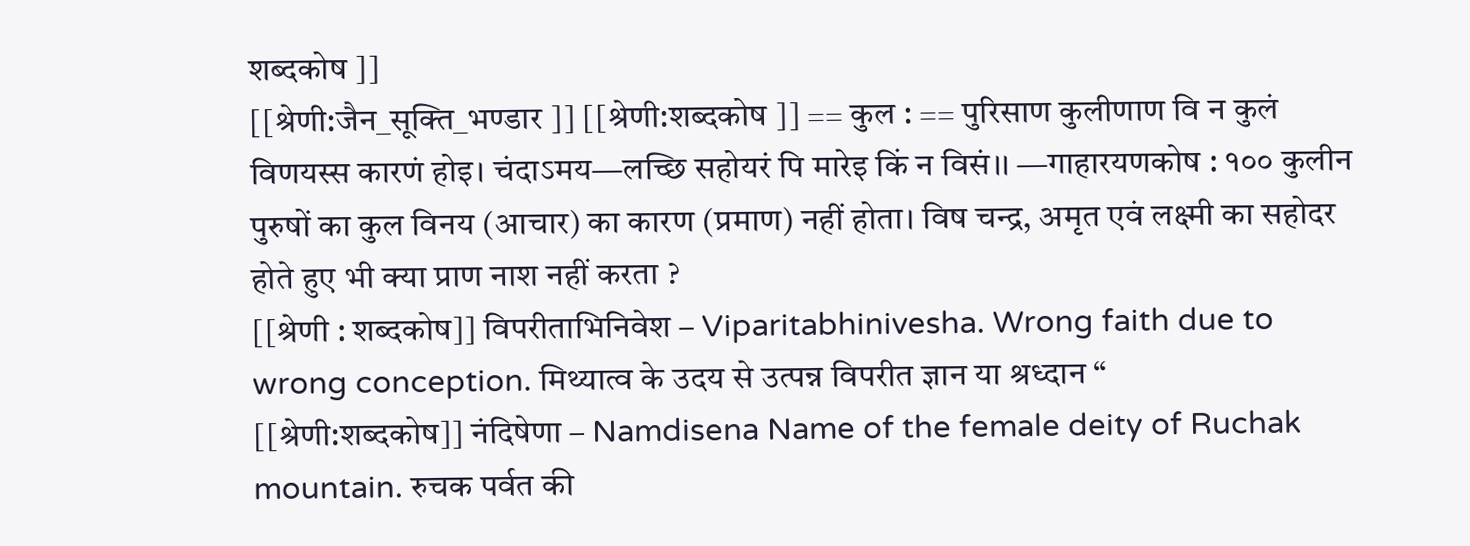शब्दकोष ]]
[[श्रेणी:जैन_सूक्ति_भण्डार ]] [[श्रेणी:शब्दकोष ]] == कुल : == पुरिसाण कुलीणाण वि न कुलं विणयस्स कारणं होइ। चंदाऽमय—लच्छि सहोयरं पि मारेइ किं न विसं।। —गाहारयणकोष : १०० कुलीन पुरुषों का कुल विनय (आचार) का कारण (प्रमाण) नहीं होता। विष चन्द्र, अमृत एवं लक्ष्मी का सहोदर होते हुए भी क्या प्राण नाश नहीं करता ?
[[श्रेणी : शब्दकोष]] विपरीताभिनिवेश – Viparitabhinivesha. Wrong faith due to wrong conception. मिथ्यात्व के उदय से उत्पन्न विपरीत ज्ञान या श्रध्दान “
[[श्रेणी:शब्दकोष]] नंदिषेणा – Namdisena Name of the female deity of Ruchak mountain. रुचक पर्वत की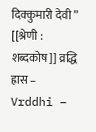दिक्कुमारी देवी ”
[[श्रेणी : शब्दकोष]] व्रद्धि ह्रास – Vrddhi –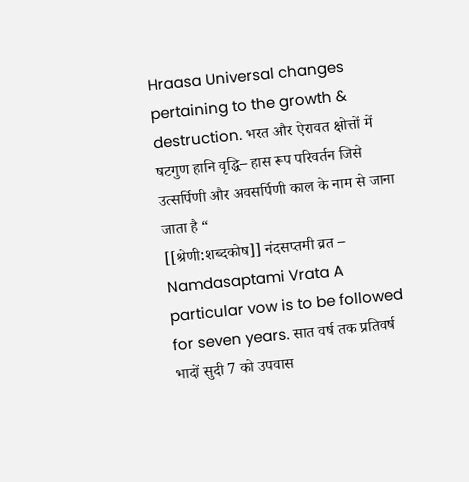Hraasa Universal changes pertaining to the growth & destruction. भरत और ऐरावत क्षोत्तों में षटगुण हानि वृद्धि– हास रूप परिवर्तन जिसे उत्सर्पिणी और अवसर्पिणी काल के नाम से जाना जाता है “
[[श्रेणी:शब्दकोष]] नंदसप्तमी व्रत – Namdasaptami Vrata A particular vow is to be followed for seven years. सात वर्ष तक प्रतिवर्ष भादों सुदी 7 को उपवास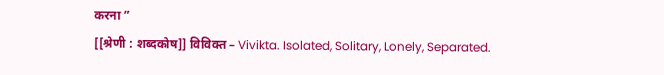करना ”
[[श्रेणी : शब्दकोष]] विविक्त – Vivikta. Isolated, Solitary, Lonely, Separated.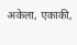अकेला, एकाकी,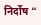निर्दोष “